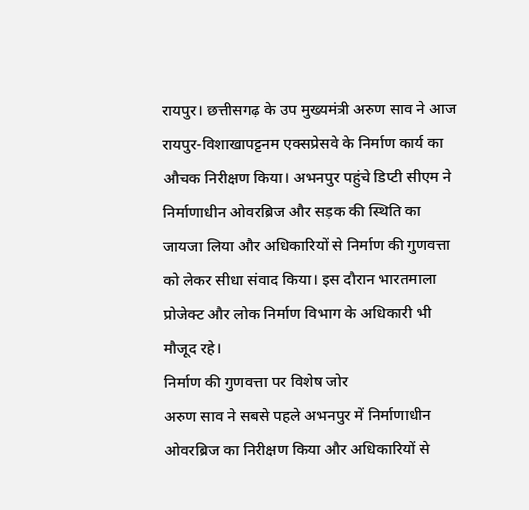रायपुर। छत्तीसगढ़ के उप मुख्यमंत्री अरुण साव ने आज रायपुर-विशाखापट्टनम एक्सप्रेसवे के निर्माण कार्य का औचक निरीक्षण किया। अभनपुर पहुंचे डिप्टी सीएम ने निर्माणाधीन ओवरब्रिज और सड़क की स्थिति का जायजा लिया और अधिकारियों से निर्माण की गुणवत्ता को लेकर सीधा संवाद किया। इस दौरान भारतमाला प्रोजेक्ट और लोक निर्माण विभाग के अधिकारी भी मौजूद रहे।
निर्माण की गुणवत्ता पर विशेष जोर
अरुण साव ने सबसे पहले अभनपुर में निर्माणाधीन ओवरब्रिज का निरीक्षण किया और अधिकारियों से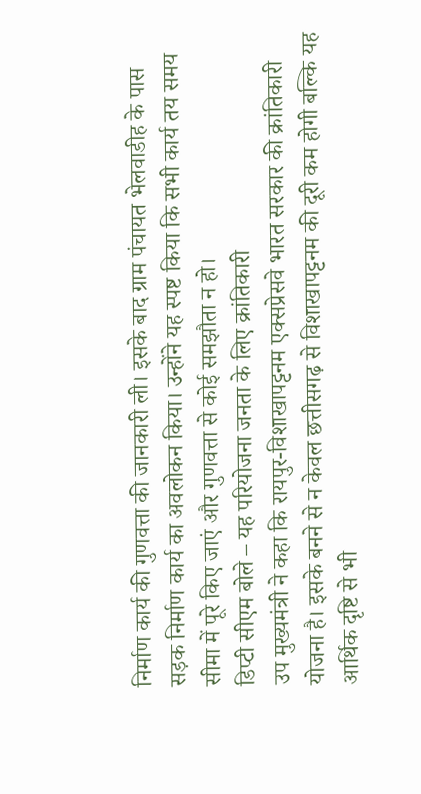निर्माण कार्य की गुणवत्ता की जानकारी ली। इसके बाद ग्राम पंचायत भेलवाडीह के पास सड़क निर्माण कार्य का अवलोकन किया। उन्होंने यह स्पष्ट किया कि सभी कार्य तय समय सीमा में पूरे किए जाएं और गुणवत्ता से कोई समझौता न हो।
डिप्टी सीएम बोले – यह परियोजना जनता के लिए क्रांतिकारी
उप मुख्यमंत्री ने कहा कि रायपुर-विशाखापट्टनम एक्सप्रेसवे भारत सरकार की क्रांतिकारी योजना है। इसके बनने से न केवल छत्तीसगढ़ से विशाखापट्टनम की दूरी कम होगी बल्कि यह आर्थिक दृष्टि से भी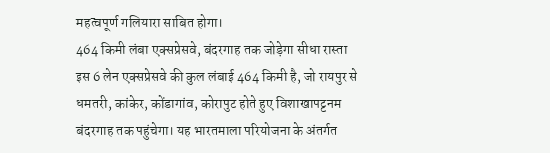महत्वपूर्ण गलियारा साबित होगा।
464 किमी लंबा एक्सप्रेसवे, बंदरगाह तक जोड़ेगा सीधा रास्ता
इस 6 लेन एक्सप्रेसवे की कुल लंबाई 464 किमी है, जो रायपुर से धमतरी, कांकेर, कोंडागांव, कोरापुट होते हुए विशाखापट्टनम बंदरगाह तक पहुंचेगा। यह भारतमाला परियोजना के अंतर्गत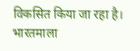विकसित किया जा रहा है।
भारतमाला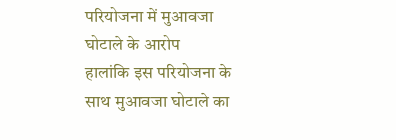परियोजना में मुआवजा घोटाले के आरोप
हालांकि इस परियोजना के साथ मुआवजा घोटाले का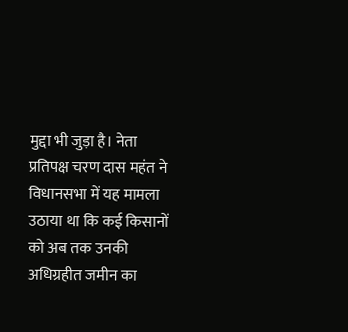मुद्दा भी जुड़ा है। नेता प्रतिपक्ष चरण दास महंत ने विधानसभा में यह मामला उठाया था कि कई किसानों को अब तक उनकी अधिग्रहीत जमीन का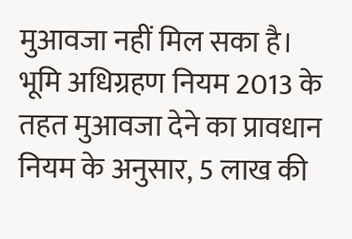मुआवजा नहीं मिल सका है।
भूमि अधिग्रहण नियम 2013 के तहत मुआवजा देने का प्रावधान
नियम के अनुसार, 5 लाख की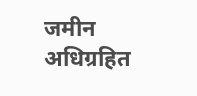जमीन अधिग्रहित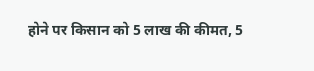होने पर किसान को 5 लाख की कीमत, 5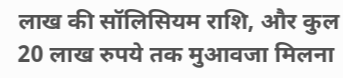लाख की सॉलिसियम राशि, और कुल 20 लाख रुपये तक मुआवजा मिलना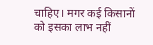चाहिए। मगर कई किसानों को इसका लाभ नहीं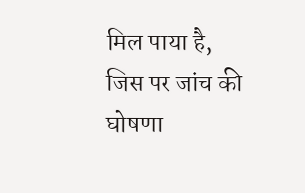मिल पाया है, जिस पर जांच की घोषणा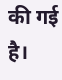की गई है।